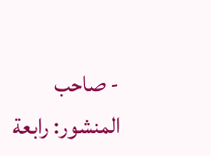- صاحب المنشور: رابعة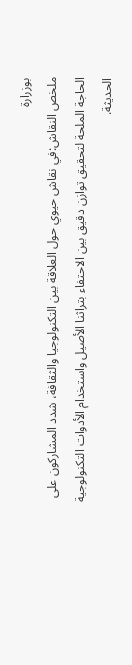بوزرارة
ملخص النقاش:في نقاش حيوي حول العلاقة بين التكنولوجيا والثقافة، شدد المشاركون على الحاجة الملحة لتحقيق توازن دقيق بين الاحتفاء بتراثنا الأصيل واستخدام الأدوات التكنولوجية الحديثة.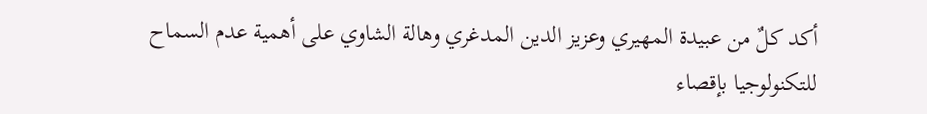أكد كلٌ من عبيدة المهيري وعزيز الدين المدغري وهالة الشاوي على أهمية عدم السماح للتكنولوجيا بإقصاء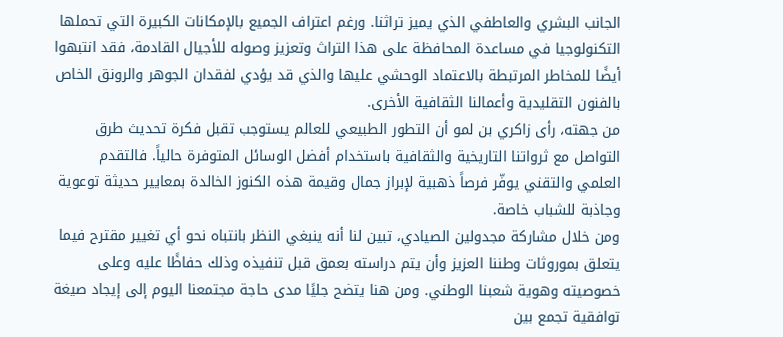الجانب البشري والعاطفي الذي يميز تراثنا. ورغم اعتراف الجميع بالإمكانات الكبيرة التي تحملها التكنولوجيا في مساعدة المحافظة على هذا التراث وتعزيز وصوله للأجيال القادمة، فقد انتبهوا أيضًا للمخاطر المرتبطة بالاعتماد الوحشي عليها والذي قد يؤدي لفقدان الجوهر والرونق الخاص بالفنون التقليدية وأعمالنا الثقافية الأخرى.
من جهته، رأى زاكري بن لمو أن التطور الطبيعي للعالم يستوجب تقبل فكرة تحديث طرق التواصل مع ثرواتنا التاريخية والثقافية باستخدام أفضل الوسائل المتوفرة حالياً. فالتقدم العلمي والتقني يوفّر فرصاً ذهبية لإبراز جمال وقيمة هذه الكنوز الخالدة بمعايير حديثة توعوية وجاذبة للشباب خاصة.
ومن خلال مشاركة مجدولين الصيادي، تبين لنا أنه ينبغي النظر بانتباه نحو أي تغيير مقترح فيما يتعلق بموروثات وطننا العزيز وأن يتم دراسته بعمق قبل تنفيذه وذلك حفاظًا عليه وعلى خصوصيته وهوية شعبنا الوطني. ومن هنا يتضح جليًا مدى حاجة مجتمعنا اليوم إلى إيجاد صيغة توافقية تجمع بين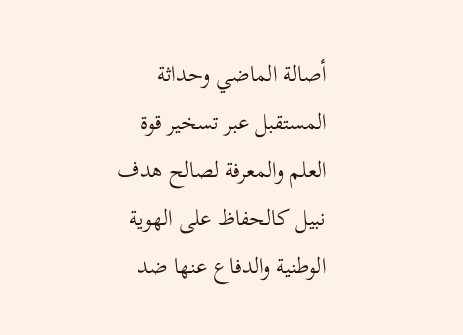أصالة الماضي وحداثة المستقبل عبر تسخير قوة العلم والمعرفة لصالح هدف نبيل كالحفاظ على الهوية الوطنية والدفاع عنها ضد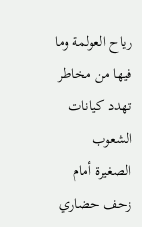رياح العولمة وما فيها من مخاطر تهدد كيانات الشعوب الصغيرة أمام زحف حضاري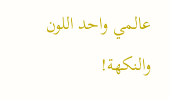عالمي واحد اللون والنكهة!